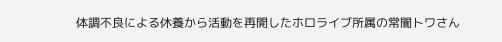体調不良による休養から活動を再開したホロライブ所属の常闇トワさん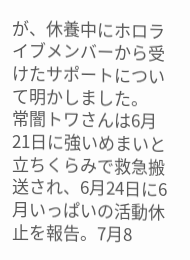が、休養中にホロライブメンバーから受けたサポートについて明かしました。
常闇トワさんは6月21日に強いめまいと立ちくらみで救急搬送され、6月24日に6月いっぱいの活動休止を報告。7月8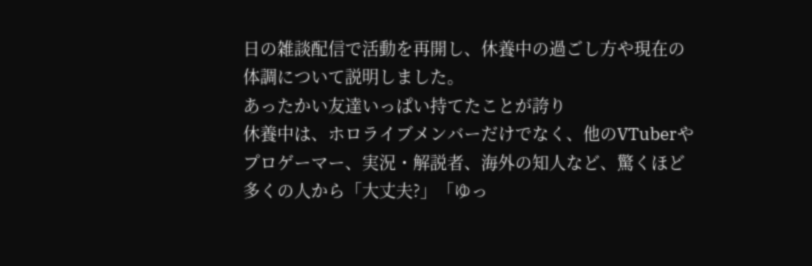日の雑談配信で活動を再開し、休養中の過ごし方や現在の体調について説明しました。
あったかい友達いっぱい持てたことが誇り
休養中は、ホロライブメンバーだけでなく、他のVTuberやプロゲーマー、実況・解説者、海外の知人など、驚くほど多くの人から「大丈夫?」「ゆっ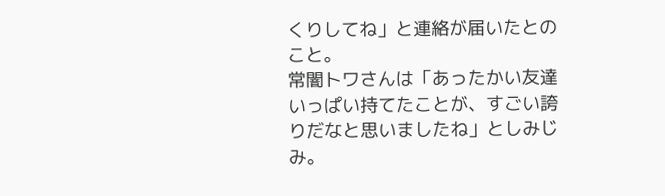くりしてね」と連絡が届いたとのこと。
常闇トワさんは「あったかい友達いっぱい持てたことが、すごい誇りだなと思いましたね」としみじみ。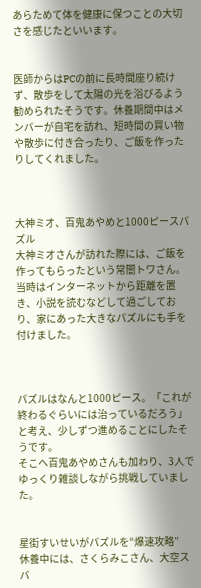あらためて体を健康に保つことの大切さを感じたといいます。


医師からはPCの前に長時間座り続けず、散歩をして太陽の光を浴びるよう勧められたそうです。休養期間中はメンバーが自宅を訪れ、短時間の買い物や散歩に付き合ったり、ご飯を作ったりしてくれました。



大神ミオ、百鬼あやめと1000ピースパズル
大神ミオさんが訪れた際には、ご飯を作ってもらったという常闇トワさん。当時はインターネットから距離を置き、小説を読むなどして過ごしており、家にあった大きなパズルにも手を付けました。



パズルはなんと1000ピース。「これが終わるぐらいには治っているだろう」と考え、少しずつ進めることにしたそうです。
そこへ百鬼あやめさんも加わり、3人でゆっくり雑談しながら挑戦していました。


星街すいせいがパズルを“爆速攻略”
休養中には、さくらみこさん、大空スバ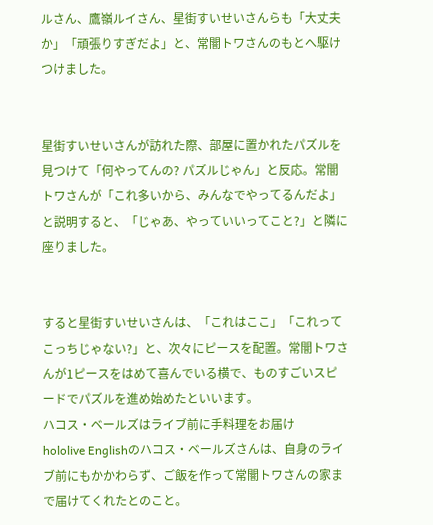ルさん、鷹嶺ルイさん、星街すいせいさんらも「大丈夫か」「頑張りすぎだよ」と、常闇トワさんのもとへ駆けつけました。


星街すいせいさんが訪れた際、部屋に置かれたパズルを見つけて「何やってんの? パズルじゃん」と反応。常闇トワさんが「これ多いから、みんなでやってるんだよ」と説明すると、「じゃあ、やっていいってこと?」と隣に座りました。


すると星街すいせいさんは、「これはここ」「これってこっちじゃない?」と、次々にピースを配置。常闇トワさんが1ピースをはめて喜んでいる横で、ものすごいスピードでパズルを進め始めたといいます。
ハコス・ベールズはライブ前に手料理をお届け
hololive Englishのハコス・ベールズさんは、自身のライブ前にもかかわらず、ご飯を作って常闇トワさんの家まで届けてくれたとのこと。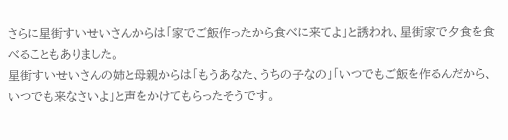さらに星街すいせいさんからは「家でご飯作ったから食べに来てよ」と誘われ、星街家で夕食を食べることもありました。
星街すいせいさんの姉と母親からは「もうあなた、うちの子なの」「いつでもご飯を作るんだから、いつでも来なさいよ」と声をかけてもらったそうです。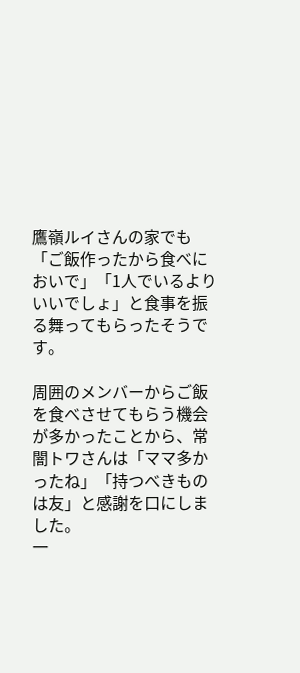鷹嶺ルイさんの家でも「ご飯作ったから食べにおいで」「1人でいるよりいいでしょ」と食事を振る舞ってもらったそうです。

周囲のメンバーからご飯を食べさせてもらう機会が多かったことから、常闇トワさんは「ママ多かったね」「持つべきものは友」と感謝を口にしました。
一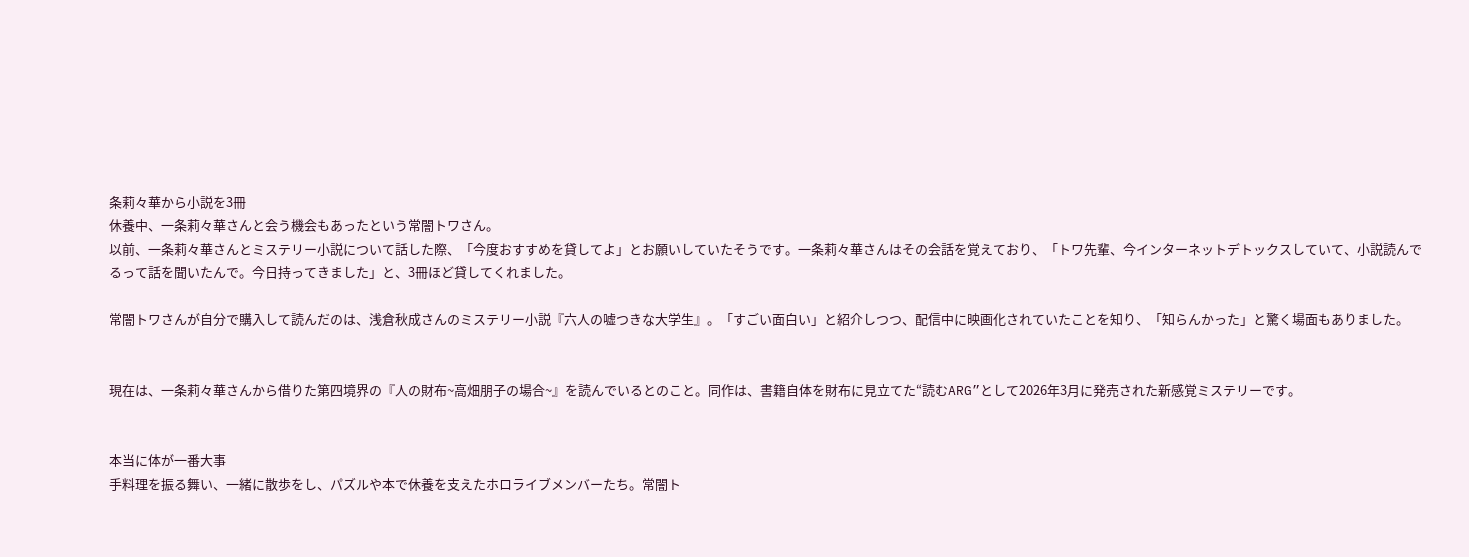条莉々華から小説を3冊
休養中、一条莉々華さんと会う機会もあったという常闇トワさん。
以前、一条莉々華さんとミステリー小説について話した際、「今度おすすめを貸してよ」とお願いしていたそうです。一条莉々華さんはその会話を覚えており、「トワ先輩、今インターネットデトックスしていて、小説読んでるって話を聞いたんで。今日持ってきました」と、3冊ほど貸してくれました。

常闇トワさんが自分で購入して読んだのは、浅倉秋成さんのミステリー小説『六人の嘘つきな大学生』。「すごい面白い」と紹介しつつ、配信中に映画化されていたことを知り、「知らんかった」と驚く場面もありました。


現在は、一条莉々華さんから借りた第四境界の『人の財布~高畑朋子の場合~』を読んでいるとのこと。同作は、書籍自体を財布に見立てた“読むARG”として2026年3月に発売された新感覚ミステリーです。


本当に体が一番大事
手料理を振る舞い、一緒に散歩をし、パズルや本で休養を支えたホロライブメンバーたち。常闇ト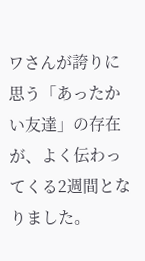ワさんが誇りに思う「あったかい友達」の存在が、よく伝わってくる2週間となりました。